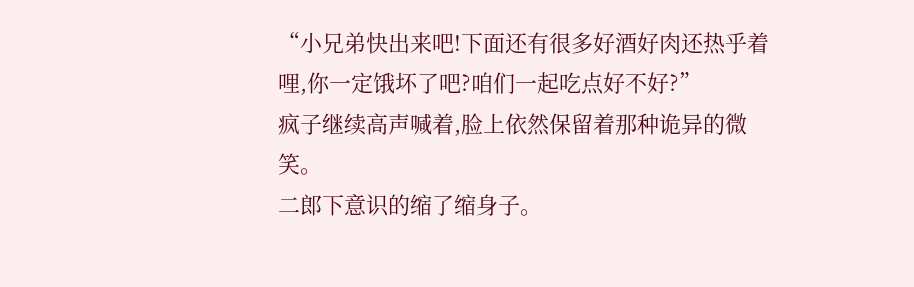“小兄弟快出来吧!下面还有很多好酒好肉还热乎着哩,你一定饿坏了吧?咱们一起吃点好不好?”
疯子继续高声喊着,脸上依然保留着那种诡异的微笑。
二郎下意识的缩了缩身子。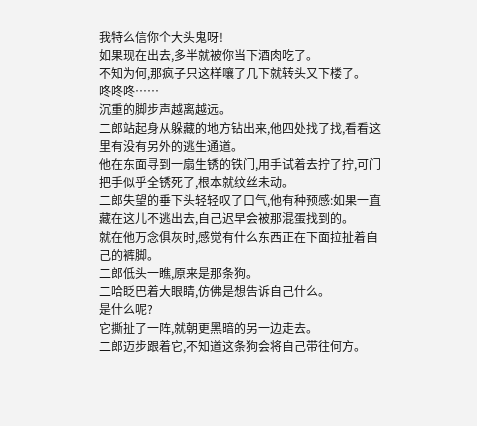我特么信你个大头鬼呀!
如果现在出去,多半就被你当下酒肉吃了。
不知为何,那疯子只这样嚷了几下就转头又下楼了。
咚咚咚……
沉重的脚步声越离越远。
二郎站起身从躲藏的地方钻出来,他四处找了找,看看这里有没有另外的逃生通道。
他在东面寻到一扇生锈的铁门,用手试着去拧了拧,可门把手似乎全锈死了,根本就纹丝未动。
二郎失望的垂下头轻轻叹了口气,他有种预感:如果一直藏在这儿不逃出去,自己迟早会被那混蛋找到的。
就在他万念俱灰时,感觉有什么东西正在下面拉扯着自己的裤脚。
二郎低头一瞧,原来是那条狗。
二哈眨巴着大眼睛,仿佛是想告诉自己什么。
是什么呢?
它撕扯了一阵,就朝更黑暗的另一边走去。
二郎迈步跟着它,不知道这条狗会将自己带往何方。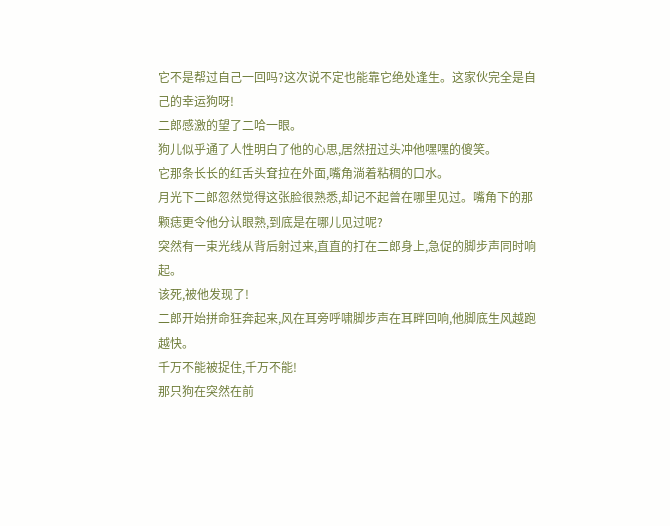它不是帮过自己一回吗?这次说不定也能靠它绝处逢生。这家伙完全是自己的幸运狗呀!
二郎感激的望了二哈一眼。
狗儿似乎通了人性明白了他的心思,居然扭过头冲他嘿嘿的傻笑。
它那条长长的红舌头耷拉在外面,嘴角淌着粘稠的口水。
月光下二郎忽然觉得这张脸很熟悉,却记不起曾在哪里见过。嘴角下的那颗痣更令他分认眼熟,到底是在哪儿见过呢?
突然有一束光线从背后射过来,直直的打在二郎身上,急促的脚步声同时响起。
该死,被他发现了!
二郎开始拼命狂奔起来,风在耳旁呼啸脚步声在耳畔回响,他脚底生风越跑越快。
千万不能被捉住,千万不能!
那只狗在突然在前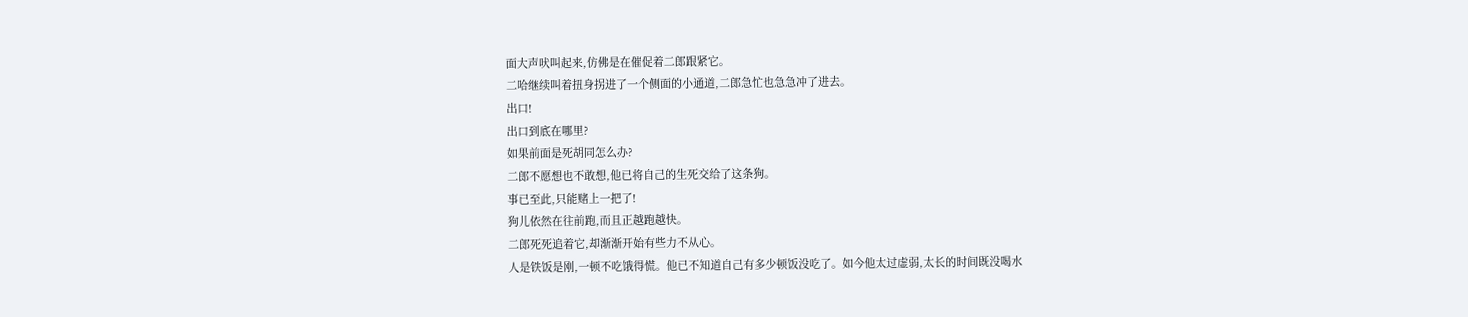面大声吠叫起来,仿佛是在催促着二郎跟紧它。
二哈继续叫着扭身拐进了一个侧面的小通道,二郎急忙也急急冲了进去。
出口!
出口到底在哪里?
如果前面是死胡同怎么办?
二郎不愿想也不敢想,他已将自己的生死交给了这条狗。
事已至此,只能赌上一把了!
狗儿依然在往前跑,而且正越跑越快。
二郎死死追着它,却渐渐开始有些力不从心。
人是铁饭是刚,一顿不吃饿得慌。他已不知道自己有多少顿饭没吃了。如今他太过虚弱,太长的时间既没喝水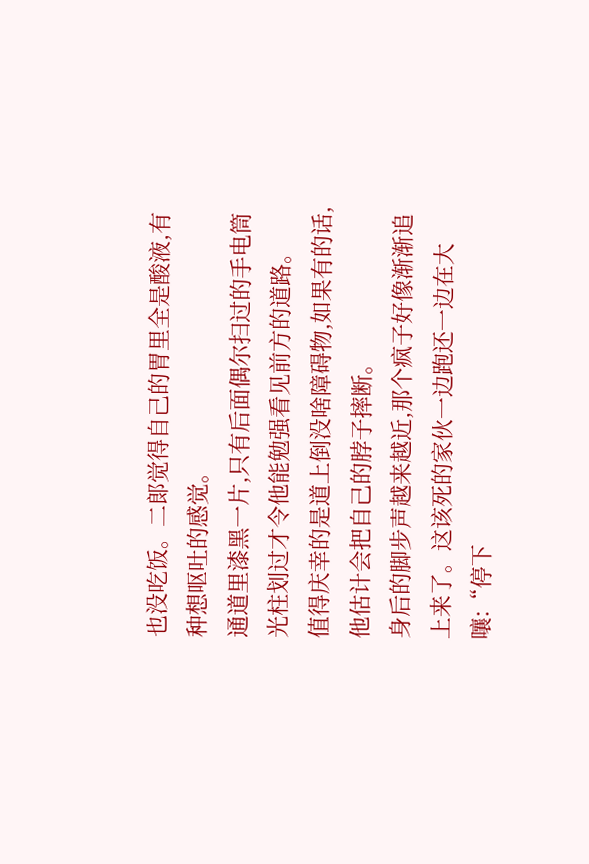也没吃饭。二郞觉得自己的胃里全是酸液,有种想呕吐的感觉。
通道里漆黑一片,只有后面偶尔扫过的手电筒光柱划过才令他能勉强看见前方的道路。
值得庆幸的是道上倒没啥障碍物,如果有的话,他估计会把自己的脖子摔断。
身后的脚步声越来越近,那个疯子好像渐渐追上来了。这该死的家伙一边跑还一边在大嚷:“停下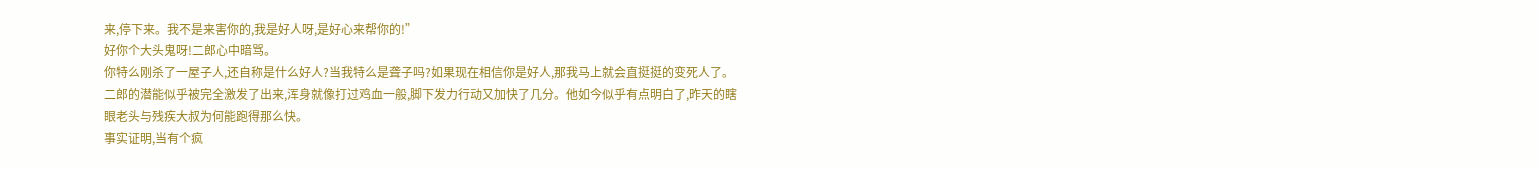来,停下来。我不是来害你的,我是好人呀,是好心来帮你的!”
好你个大头鬼呀!二郎心中暗骂。
你特么刚杀了一屋子人,还自称是什么好人?当我特么是聋子吗?如果现在相信你是好人,那我马上就会直挺挺的变死人了。
二郎的潜能似乎被完全激发了出来,浑身就像打过鸡血一般,脚下发力行动又加快了几分。他如今似乎有点明白了,昨天的瞎眼老头与残疾大叔为何能跑得那么快。
事实证明,当有个疯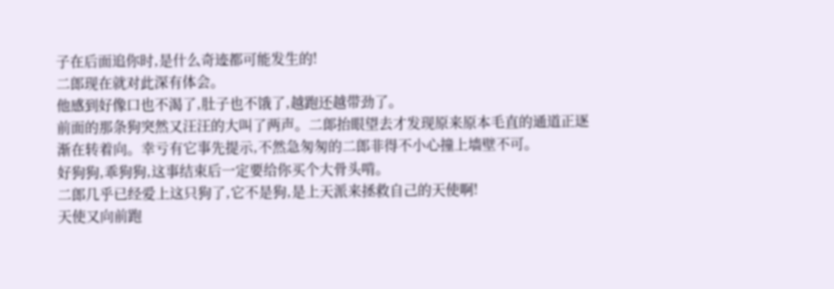子在后面追你时,是什么奇迹都可能发生的!
二郎现在就对此深有体会。
他感到好像口也不渴了,肚子也不饿了,越跑还越带劲了。
前面的那条狗突然又汪汪的大叫了两声。二郞抬眼望去才发现原来原本毛直的通道正逐渐在转着向。幸亏有它事先提示,不然急匆匆的二郎非得不小心撞上墙壁不可。
好狗狗,乖狗狗,这事结束后一定要给你买个大骨头啃。
二郎几乎已经爱上这只狗了,它不是狗,是上天派来拯救自己的天使啊!
天使又向前跑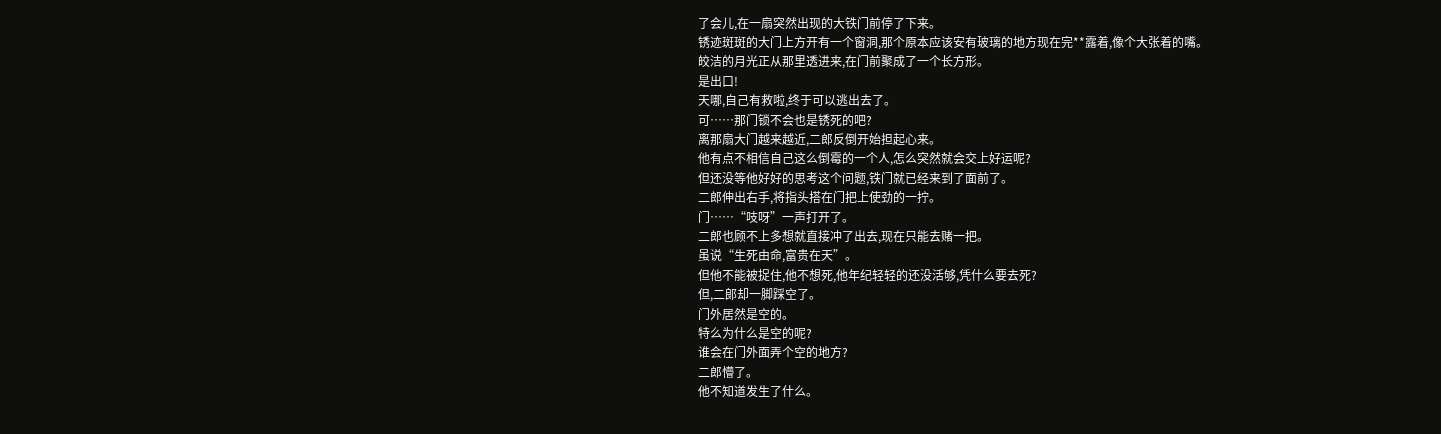了会儿,在一扇突然出现的大铁门前停了下来。
锈迹斑斑的大门上方开有一个窗洞,那个原本应该安有玻璃的地方现在完**露着,像个大张着的嘴。
皎洁的月光正从那里透进来,在门前聚成了一个长方形。
是出口!
天哪,自己有救啦,终于可以逃出去了。
可……那门锁不会也是锈死的吧?
离那扇大门越来越近,二郎反倒开始担起心来。
他有点不相信自己这么倒霉的一个人,怎么突然就会交上好运呢?
但还没等他好好的思考这个问题,铁门就已经来到了面前了。
二郎伸出右手,将指头搭在门把上使劲的一拧。
门……“吱呀”一声打开了。
二郎也顾不上多想就直接冲了出去,现在只能去赌一把。
虽说“生死由命,富贵在天”。
但他不能被捉住,他不想死,他年纪轻轻的还没活够,凭什么要去死?
但,二郞却一脚踩空了。
门外居然是空的。
特么为什么是空的呢?
谁会在门外面弄个空的地方?
二郎懵了。
他不知道发生了什么。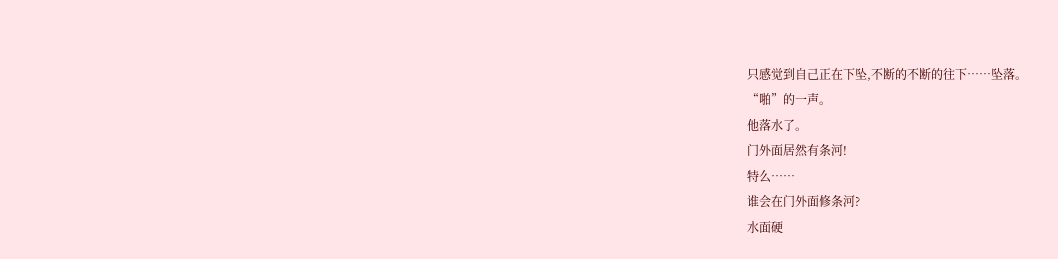只感觉到自己正在下坠,不断的不断的往下……坠落。
“啪”的一声。
他落水了。
门外面居然有条河!
特么……
谁会在门外面修条河?
水面硬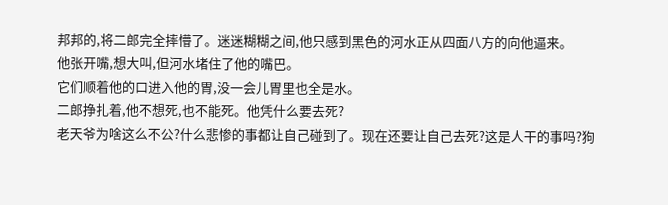邦邦的,将二郎完全摔懵了。迷迷糊糊之间,他只感到黑色的河水正从四面八方的向他逼来。
他张开嘴,想大叫,但河水堵住了他的嘴巴。
它们顺着他的口进入他的胃,没一会儿胃里也全是水。
二郎挣扎着,他不想死,也不能死。他凭什么要去死?
老天爷为啥这么不公?什么悲惨的事都让自己碰到了。现在还要让自己去死?这是人干的事吗?狗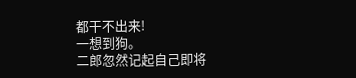都干不出来!
一想到狗。
二郎忽然记起自己即将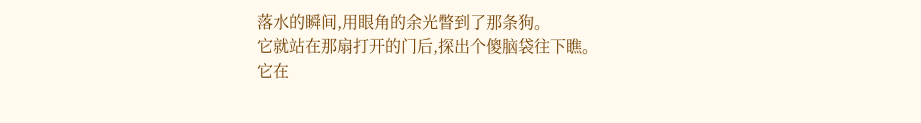落水的瞬间,用眼角的余光瞥到了那条狗。
它就站在那扇打开的门后,探出个傻脑袋往下瞧。
它在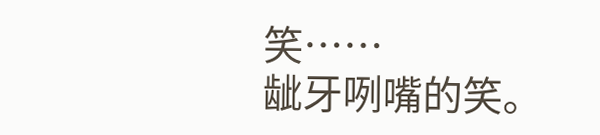笑……
龇牙咧嘴的笑。